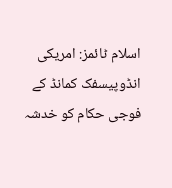اسلام ٹائمز: امریکی انڈوپیسفک کمانڈ کے فوجی حکام کو خدشہ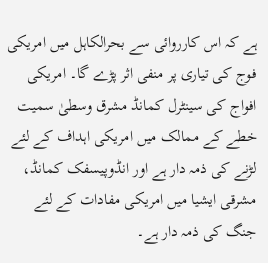ہے کہ اس کارروائی سے بحرالکاہل میں امریکی فوج کی تیاری پر منفی اثر پڑے گا۔ امریکی افواج کی سینٹرل کمانڈ مشرق وسطیٰ سمیت خطے کے ممالک میں امریکی اہداف کے لئے لڑنے کی ذمہ دار ہے اور انڈوپیسفک کمانڈ، مشرقی ایشیا میں امریکی مفادات کے لئے جنگ کی ذمہ دار ہے۔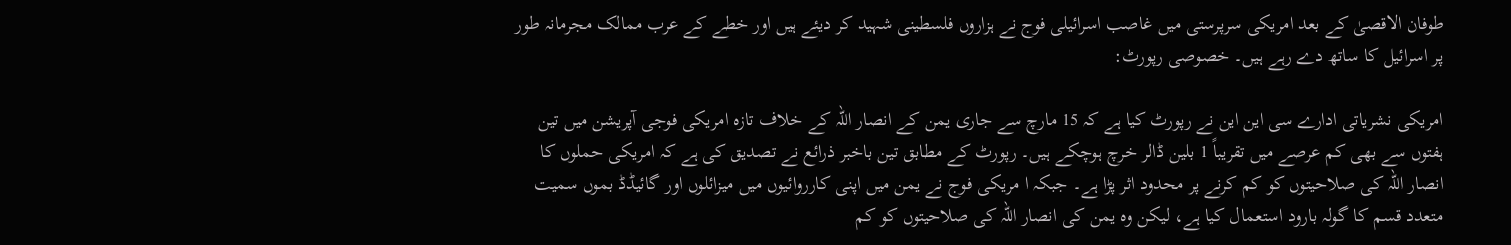طوفان الاقصیٰ کے بعد امریکی سرپرستی میں غاصب اسرائیلی فوج نے ہزاروں فلسطینی شہید کر دیئے ہیں اور خطے کے عرب ممالک مجرمانہ طور پر اسرائیل کا ساتھ دے رہے ہیں۔ خصوصی رپورٹ:

امریکی نشریاتی ادارے سی این این نے رپورٹ کیا ہے کہ 15 مارچ سے جاری یمن کے انصار اللہ کے خلاف تازہ امریکی فوجی آپریشن میں تین ہفتوں سے بھی کم عرصے میں تقریباً 1 بلین ڈالر خرچ ہوچکے ہیں۔ رپورٹ کے مطابق تین باخبر ذرائع نے تصدیق کی ہے کہ امریکی حملوں کا انصار اللہ کی صلاحیتوں کو کم کرنے پر محدود اثر پڑا ہے۔ جبکہ ا مریکی فوج نے یمن میں اپنی کارروائیوں میں میزائلوں اور گائیڈڈ بموں سمیت متعدد قسم کا گولہ بارود استعمال کیا ہے، لیکن وہ یمن کی انصار اللہ کی صلاحیتوں کو کم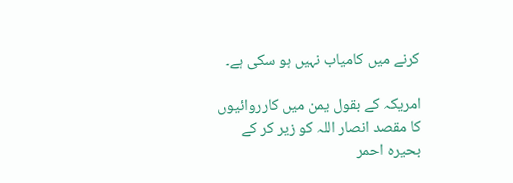کرنے میں کامیاب نہیں ہو سکی ہے۔

امریکہ کے بقول یمن میں کارروائیوں کا مقصد انصار اللہ کو زیر کر کے بحیرہ احمر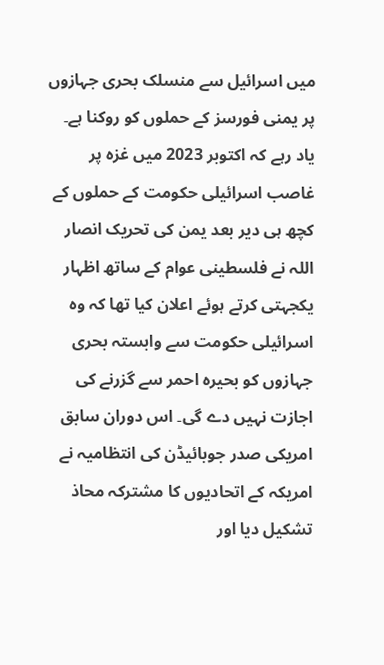میں اسرائیل سے منسلک بحری جہازوں پر یمنی فورسز کے حملوں کو روکنا ہے۔ یاد رہے کہ اکتوبر 2023 میں غزہ پر غاصب اسرائیلی حکومت کے حملوں کے کچھ ہی دیر بعد یمن کی تحریک انصار اللہ نے فلسطینی عوام کے ساتھ اظہار یکجہتی کرتے ہوئے اعلان کیا تھا کہ وہ اسرائیلی حکومت سے وابستہ بحری جہازوں کو بحیرہ احمر سے گزرنے کی اجازت نہیں دے گی۔ اس دوران سابق امریکی صدر جوبائیڈن کی انتظامیہ نے امریکہ کے اتحادیوں کا مشترکہ محاذ تشکیل دیا اور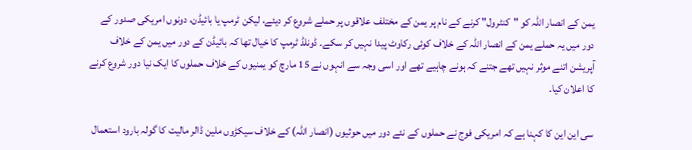یمن کے انصار اللہ کو "کنٹرول" کرنے کے نام پر یمن کے مختلف علاقوں پر حملے شروع کر دیئے، لیکن ٹرمپ یا بائیڈن، دونوں امریکی صدور کے دور میں یہ حملے یمن کے انصار اللہ کے خلاف کوئی رکاوٹ پیدا نہیں کر سکے۔ ڈونلڈ ٹرمپ کا خیال تھا کہ بائیڈن کے دور میں یمن کے خلاف آپریشن اتنے موثر نہیں تھے جتنے کہ ہونے چاہیے تھے اور اسی وجہ سے انہوں نے 15 مارچ کو یمنیوں کے خلاف حملوں کا ایک نیا دور شروع کرنے کا اعلان کیا۔

سی این این کا کہنا ہے کہ امریکی فوج نے حملوں کے نئے دور میں حوثیوں (انصار اللہ) کے خلاف سیکڑوں ملین ڈالر مالیت کا گولہ بارود استعمال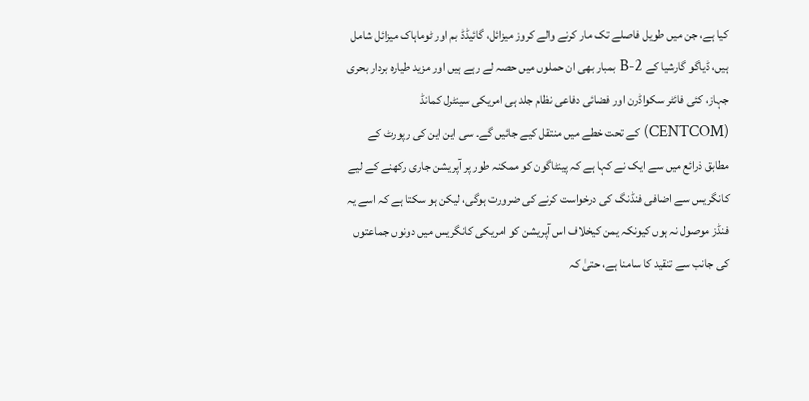کیا ہے، جن میں طویل فاصلے تک مار کرنے والے کروز میزائل، گائیڈڈ بم اور ٹوماہاک میزائل شامل ہیں، ڈیاگو گارشیا کے B-2 بمبار بھی ان حملوں میں حصہ لے رہے ہیں اور مزید طیارہ بردار بحری جہاز، کئی فائٹر سکواڈرن اور فضائی دفاعی نظام جلد ہی امریکی سینٹرل کمانڈ (CENTCOM) کے تحت خطے میں منتقل کیے جائیں گے۔ سی این این کی رپورٹ کے مطابق ذرائع میں سے ایک نے کہا ہے کہ پینٹاگون کو ممکنہ طور پر آپریشن جاری رکھنے کے لیے کانگریس سے اضافی فنڈنگ کی درخواست کرنے کی ضرورت ہوگی، لیکن ہو سکتا ہے کہ اسے یہ فنڈز موصول نہ ہوں کیونکہ یمن کیخلاف اس آپریشن کو امریکی کانگریس میں دونوں جماعتوں کی جانب سے تنقید کا سامنا ہے، حتیٰ کہ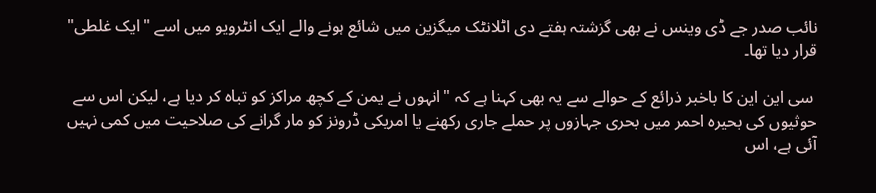نائب صدر جے ڈی وینس نے بھی گزشتہ ہفتے دی اٹلانٹک میگزین میں شائع ہونے والے ایک انٹرویو میں اسے "ایک غلطی" قرار دیا تھا۔

 سی این این کا باخبر ذرائع کے حوالے سے یہ بھی کہنا ہے کہ "انہوں نے یمن کے کچھ مراکز کو تباہ کر دیا ہے، لیکن اس سے حوثیوں کی بحیرہ احمر میں بحری جہازوں پر حملے جاری رکھنے یا امریکی ڈرونز کو مار گرانے کی صلاحیت میں کمی نہیں آئی ہے، اس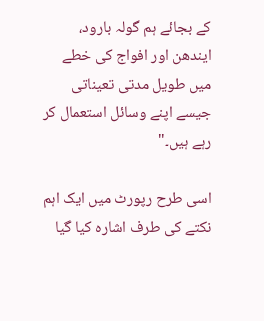کے بجائے ہم گولہ بارود، ایندھن اور افواج کی خطے میں طویل مدتی تعیناتی جیسے اپنے وسائل استعمال کر رہے ہیں۔"

اسی طرح رپورٹ میں ایک اہم نکتے کی طرف اشارہ کیا گیا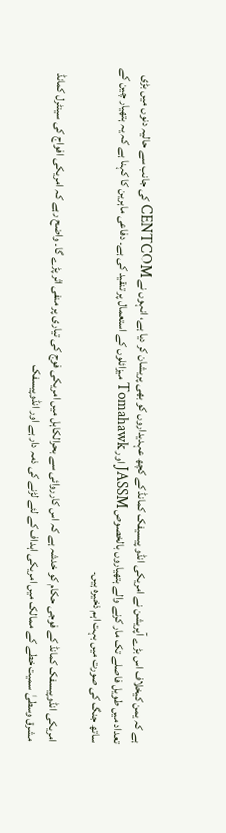ہے کہ یمن کیخلاف اس بڑے آپریشن نے امریکی انڈو پیسیفک کمانڈ کے کچھ عہدیداروں کو بھی پریشان کر دیا ہے، انہوں نے CENTCOM کی جانب سے حالیہ دنوں میں بڑی تعداد میں طویل فاصلے تک مار کرنے والے ہتھیاروں بالخصوص JASSM اور Tomahawk میزائلوں کے استعمال پر تنقید کی ہے۔ دفاعی ماہرین کا کہنا ہے کہ یہ ہتھیار چین کے ساتھ جنگ کی صورت میں بہت اہم ذخیرہ ہیں۔

امریکی انڈوپیسفک کمانڈ کے فوجی حکام کو خدشہ ہے کہ اس کارروائی سے بحرالکاہل میں امریکی فوج کی تیاری پر منفی اثر پڑے گا۔ واضح رہے کہ امریکی افواج کی سینٹرل کمانڈ مشرق وسطیٰ سمیت خطے کے ممالک میں امریکی اہداف کے لئے لڑنے کی ذمہ دار ہے اور انڈوپیسفک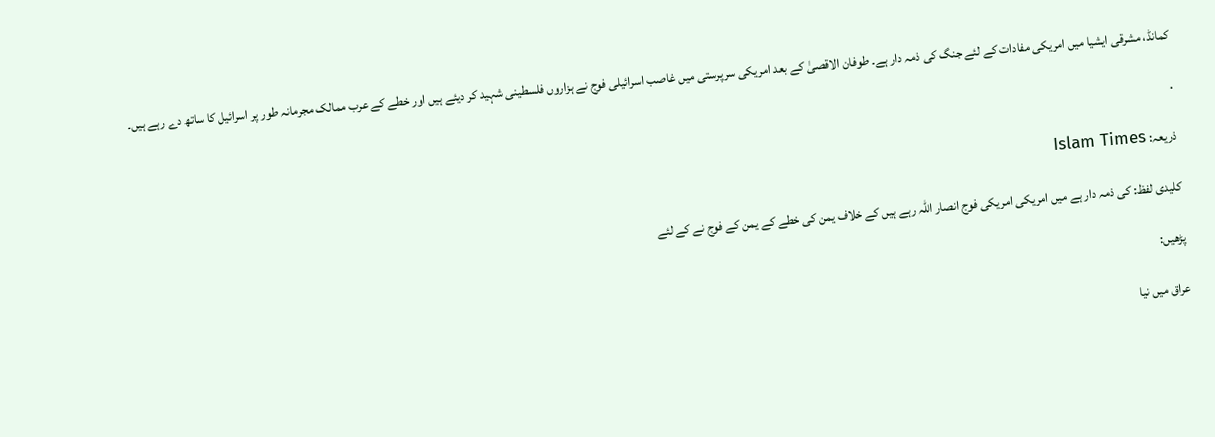کمانڈ، مشرقی ایشیا میں امریکی مفادات کے لئے جنگ کی ذمہ دار ہے۔ طوفان الاقصیٰ کے بعد امریکی سرپرستی میں غاصب اسرائیلی فوج نے ہزاروں فلسطینی شہید کر دیئے ہیں اور خطے کے عرب ممالک مجرمانہ طور پر اسرائیل کا ساتھ دے رہے ہیں۔

.

ذریعہ: Islam Times

کلیدی لفظ: کی ذمہ دار ہے میں امریکی امریکی فوج انصار اللہ رہے ہیں کے خلاف یمن کی خطے کے یمن کے فوج نے کے لئے

پڑھیں:

عراق میں نیا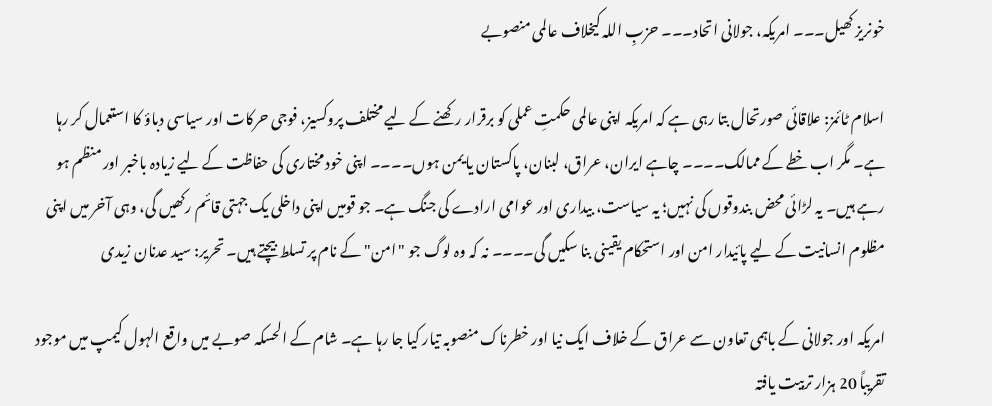خونریز کھیل۔۔۔ امریکہ، جولانی اتحاد۔۔۔ حزبِ اللہ کیخلاف عالمی منصوبے

اسلام ٹائمز: علاقائی صورتحال بتا رہی ہے کہ امریکہ اپنی عالمی حکمتِ عملی کو برقرار رکھنے کے لیے مختلف پروکسیز، فوجی حرکات اور سیاسی دباؤ کا استعمال کر رہا ہے۔ مگر اب خطے کے ممالک۔۔۔۔ چاہے ایران، عراق، لبنان، پاکستان یا یمن ہوں۔۔۔۔ اپنی خود مختاری کی حفاظت کے لیے زیادہ باخبر اور منظم ہو رہے ہیں۔ یہ لڑائی محض بندوقوں کی نہیں؛ یہ سیاست، بیداری اور عوامی ارادے کی جنگ ہے۔ جو قومیں اپنی داخلی یک جہتی قائم رکھیں گی، وہی آخر میں اپنی مظلوم انسانیت کے لیے پائیدار امن اور استحکام یقینی بنا سکیں گی۔۔۔۔ نہ کہ وہ لوگ جو "امن" کے نام پر تسلط بیچتے ہیں۔ تحریر: سید عدنان زیدی

امریکہ اور جولانی کے باہمی تعاون سے عراق کے خلاف ایک نیا اور خطرناک منصوبہ تیار کیا جا رہا ہے۔ شام کے الحسکہ صوبے میں واقع الہول کیمپ میں موجود تقریباً 20 ہزار تربیت یافتہ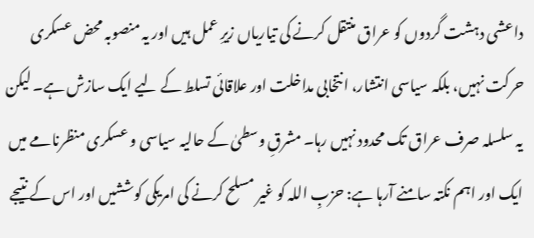داعشی دہشت گردوں کو عراق منتقل کرنے کی تیاریاں زیرِ عمل ہیں اور یہ منصوبہ محض عسکری حرکت نہیں، بلکہ سیاسی انتشار، انتخابی مداخلت اور علاقائی تسلط کے لیے ایک سازش ہے۔ لیکن یہ سلسلہ صرف عراق تک محدود نہیں رہا۔ مشرقِ وسطیٰ کے حالیہ سیاسی و عسکری منظرنامے میں ایک اور اہم نکتہ سامنے آرہا ہے: حزبِ اللہ کو غیر مسلح کرنے کی امریکی کوششیں اور اس کے نتیجے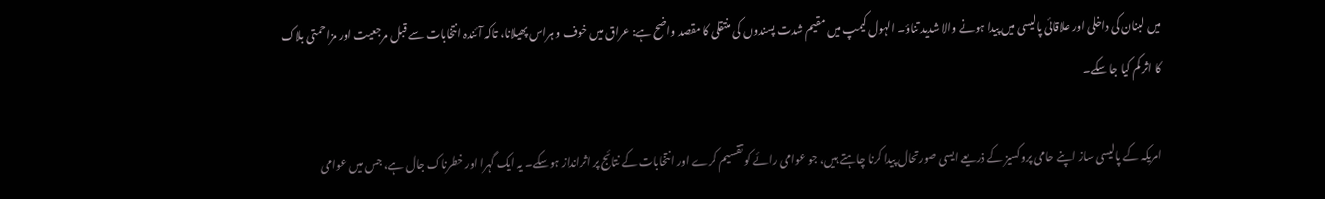میں لبنان کی داخلی اور علاقائی پالیسی میں پیدا ہونے والا شدید تناؤ۔ الہول کیمپ میں مقیم شدت پسندوں کی منتقلی کا مقصد واضح ہے: عراق میں خوف و ہراس پھیلانا، تاکہ آئندہ انتخابات سے قبل مرجعیت اور مزاحمتی بلاک کا اثر کم کیا جا سکے۔

امریکہ کے پالیسی ساز اپنے حامی پروکسیز کے ذریعے ایسی صورتحال پیدا کرنا چاہتے ہیں، جو عوامی رائے کو تقسیم کرے اور انتخابات کے نتائج پر اثرانداز ہوسکے۔ یہ ایک گہرا اور خطرناک جال ہے، جس میں عوامی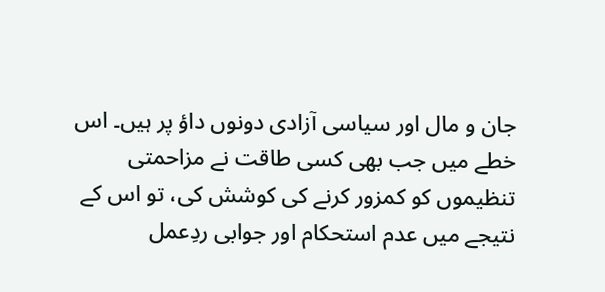جان و مال اور سیاسی آزادی دونوں داؤ پر ہیں۔ اس خطے میں جب بھی کسی طاقت نے مزاحمتی تنظیموں کو کمزور کرنے کی کوشش کی، تو اس کے نتیجے میں عدم استحکام اور جوابی ردِعمل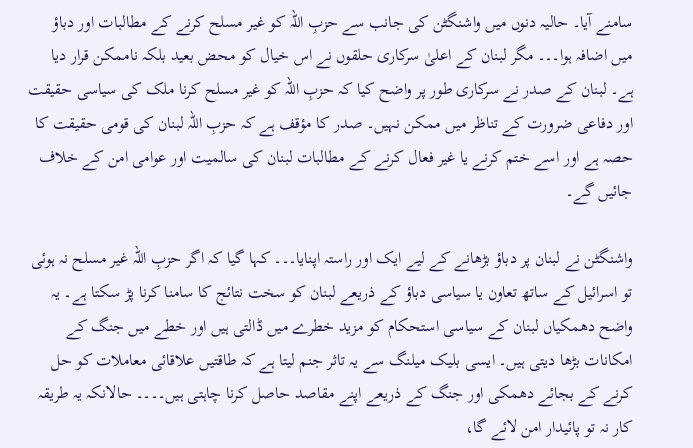سامنے آیا۔ حالیہ دنوں میں واشنگٹن کی جانب سے حزبِ اللہ کو غیر مسلح کرنے کے مطالبات اور دباؤ میں اضافہ ہوا۔۔۔ مگر لبنان کے اعلیٰ سرکاری حلقوں نے اس خیال کو محض بعید بلکہ ناممکن قرار دیا ہے۔ لبنان کے صدر نے سرکاری طور پر واضح کیا کہ حزبِ اللہ کو غیر مسلح کرنا ملک کی سیاسی حقیقت اور دفاعی ضرورت کے تناظر میں ممکن نہیں۔ صدر کا مؤقف ہے کہ حزبِ اللہ لبنان کی قومی حقیقت کا حصہ ہے اور اسے ختم کرنے یا غیر فعال کرنے کے مطالبات لبنان کی سالمیت اور عوامی امن کے خلاف جائیں گے۔

واشنگٹن نے لبنان پر دباؤ بڑھانے کے لیے ایک اور راستہ اپنایا۔۔۔ کہا گیا کہ اگر حزبِ اللہ غیر مسلح نہ ہوئی تو اسرائیل کے ساتھ تعاون یا سیاسی دباؤ کے ذریعے لبنان کو سخت نتائج کا سامنا کرنا پڑ سکتا ہے۔ یہ واضح دھمکیاں لبنان کے سیاسی استحکام کو مزید خطرے میں ڈالتی ہیں اور خطے میں جنگ کے امکانات بڑھا دیتی ہیں۔ ایسی بلیک میلنگ سے یہ تاثر جنم لیتا ہے کہ طاقتیں علاقائی معاملات کو حل کرنے کے بجائے دھمکی اور جنگ کے ذریعے اپنے مقاصد حاصل کرنا چاہتی ہیں۔۔۔۔ حالانکہ یہ طریقہ کار نہ تو پائیدار امن لائے گا،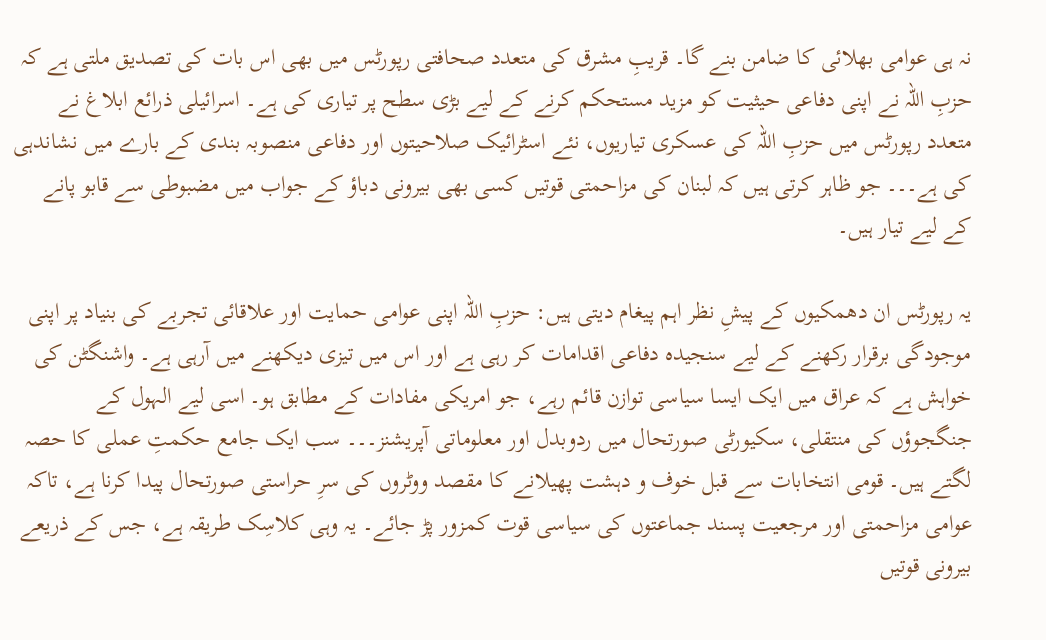نہ ہی عوامی بھلائی کا ضامن بنے گا۔ قریبِ مشرق کی متعدد صحافتی رپورٹس میں بھی اس بات کی تصدیق ملتی ہے کہ حزبِ اللہ نے اپنی دفاعی حیثیت کو مزید مستحکم کرنے کے لیے بڑی سطح پر تیاری کی ہے۔ اسرائیلی ذرائع ابلاغ نے متعدد رپورٹس میں حزبِ اللہ کی عسکری تیاریوں، نئے اسٹرائیک صلاحیتوں اور دفاعی منصوبہ بندی کے بارے میں نشاندہی کی ہے۔۔۔ جو ظاہر کرتی ہیں کہ لبنان کی مزاحمتی قوتیں کسی بھی بیرونی دباؤ کے جواب میں مضبوطی سے قابو پانے کے لیے تیار ہیں۔

یہ رپورٹس ان دھمکیوں کے پیشِ نظر اہم پیغام دیتی ہیں: حزبِ اللہ اپنی عوامی حمایت اور علاقائی تجربے کی بنیاد پر اپنی موجودگی برقرار رکھنے کے لیے سنجیدہ دفاعی اقدامات کر رہی ہے اور اس میں تیزی دیکھنے میں آرہی ہے۔ واشنگٹن کی خواہش ہے کہ عراق میں ایک ایسا سیاسی توازن قائم رہے، جو امریکی مفادات کے مطابق ہو۔ اسی لیے الہول کے جنگجوؤں کی منتقلی، سکیورٹی صورتحال میں ردوبدل اور معلوماتی آپریشنز۔۔۔ سب ایک جامع حکمتِ عملی کا حصہ لگتے ہیں۔ قومی انتخابات سے قبل خوف و دہشت پھیلانے کا مقصد ووٹروں کی سرِ حراستی صورتحال پیدا کرنا ہے، تاکہ عوامی مزاحمتی اور مرجعیت پسند جماعتوں کی سیاسی قوت کمزور پڑ جائے۔ یہ وہی کلاسِک طریقہ ہے، جس کے ذریعے بیرونی قوتیں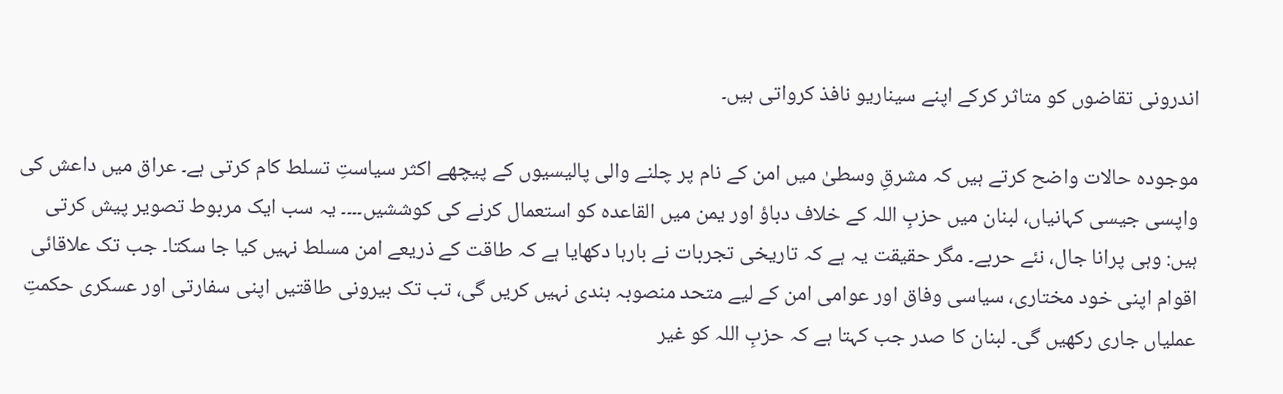اندرونی تقاضوں کو متاثر کرکے اپنے سیناریو نافذ کرواتی ہیں۔

موجودہ حالات واضح کرتے ہیں کہ مشرقِ وسطیٰ میں امن کے نام پر چلنے والی پالیسیوں کے پیچھے اکثر سیاستِ تسلط کام کرتی ہے۔ عراق میں داعش کی واپسی جیسی کہانیاں، لبنان میں حزبِ اللہ کے خلاف دباؤ اور یمن میں القاعدہ کو استعمال کرنے کی کوششیں۔۔۔۔ یہ سب ایک مربوط تصویر پیش کرتی ہیں: وہی پرانا جال، نئے حربے۔ مگر حقیقت یہ ہے کہ تاریخی تجربات نے بارہا دکھایا ہے کہ طاقت کے ذریعے امن مسلط نہیں کیا جا سکتا۔ جب تک علاقائی اقوام اپنی خود مختاری، سیاسی وفاق اور عوامی امن کے لیے متحد منصوبہ بندی نہیں کریں گی، تب تک بیرونی طاقتیں اپنی سفارتی اور عسکری حکمتِ عملیاں جاری رکھیں گی۔ لبنان کا صدر جب کہتا ہے کہ حزبِ اللہ کو غیر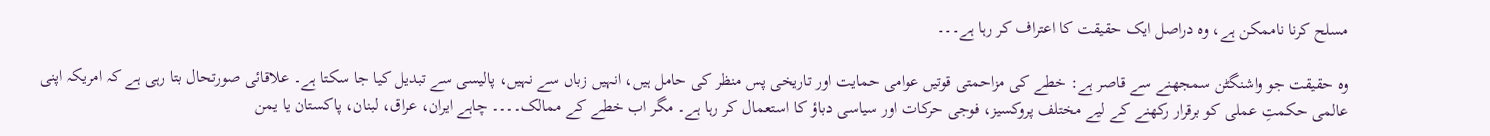مسلح کرنا ناممکن ہے، وہ دراصل ایک حقیقت کا اعتراف کر رہا ہے۔۔۔

وہ حقیقت جو واشنگٹن سمجھنے سے قاصر ہے: خطے کی مزاحمتی قوتیں عوامی حمایت اور تاریخی پس منظر کی حامل ہیں، انہیں زباں سے نہیں، پالیسی سے تبدیل کیا جا سکتا ہے۔ علاقائی صورتحال بتا رہی ہے کہ امریکہ اپنی عالمی حکمتِ عملی کو برقرار رکھنے کے لیے مختلف پروکسیز، فوجی حرکات اور سیاسی دباؤ کا استعمال کر رہا ہے۔ مگر اب خطے کے ممالک۔۔۔۔ چاہے ایران، عراق، لبنان، پاکستان یا یمن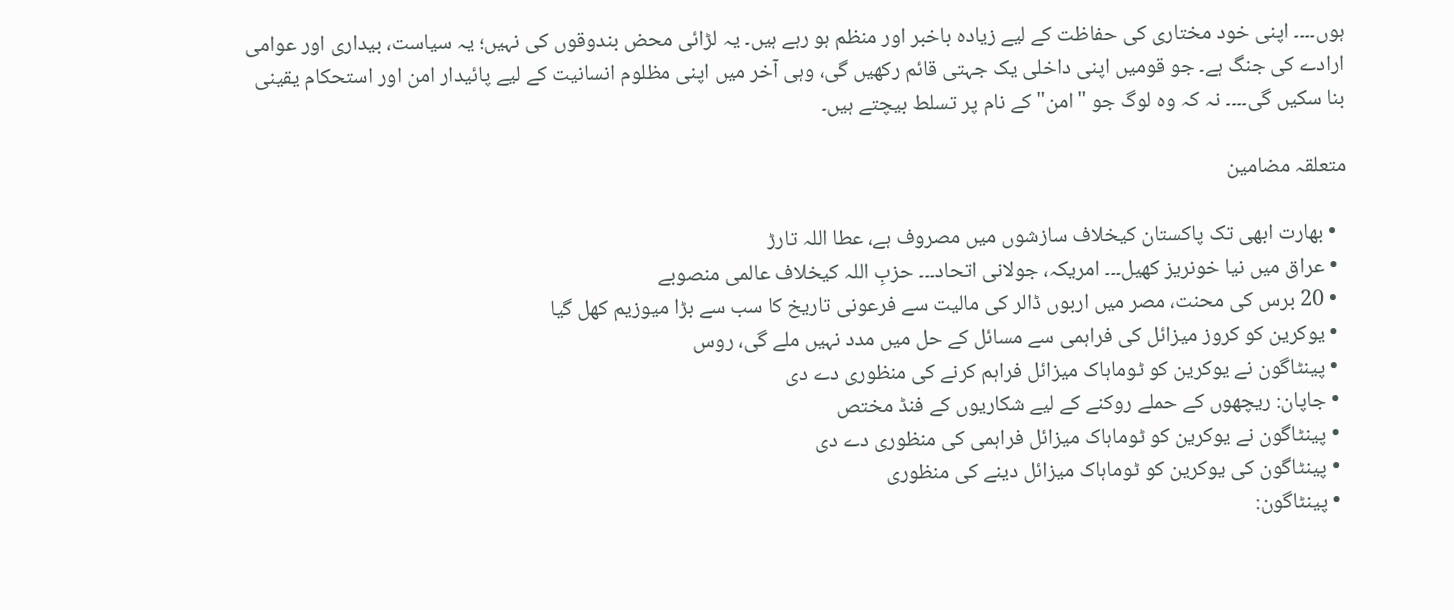ہوں۔۔۔۔ اپنی خود مختاری کی حفاظت کے لیے زیادہ باخبر اور منظم ہو رہے ہیں۔ یہ لڑائی محض بندوقوں کی نہیں؛ یہ سیاست، بیداری اور عوامی ارادے کی جنگ ہے۔ جو قومیں اپنی داخلی یک جہتی قائم رکھیں گی، وہی آخر میں اپنی مظلوم انسانیت کے لیے پائیدار امن اور استحکام یقینی بنا سکیں گی۔۔۔۔ نہ کہ وہ لوگ جو "امن" کے نام پر تسلط بیچتے ہیں۔

متعلقہ مضامین

  • بھارت ابھی تک پاکستان کیخلاف سازشوں میں مصروف ہے، عطا اللہ تارڑ
  • عراق میں نیا خونریز کھیل۔۔۔ امریکہ، جولانی اتحاد۔۔۔ حزبِ اللہ کیخلاف عالمی منصوبے
  • 20 برس کی محنت، مصر میں اربوں ڈالر کی مالیت سے فرعونی تاریخ کا سب سے بڑا میوزیم کھل گیا
  • یوکرین کو کروز میزائل کی فراہمی سے مسائل کے حل میں مدد نہیں ملے گی، روس
  • پینٹاگون نے یوکرین کو ٹوماہاک میزائل فراہم کرنے کی منظوری دے دی
  • جاپان: ریچھوں کے حملے روکنے کے لیے شکاریوں کے فنڈ مختص
  • پینٹاگون نے یوکرین کو ٹوماہاک میزائل فراہمی کی منظوری دے دی
  • پینٹاگون کی یوکرین کو ٹوماہاک میزائل دینے کی منظوری
  • پینٹاگون: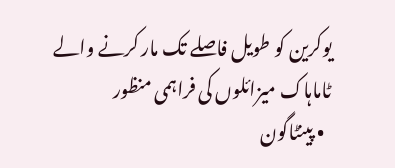یوکرین کو طویل فاصلے تک مار کرنے والے ٹاماہاک میزائلوں کی فراہمی منظور
  • پینٹاگون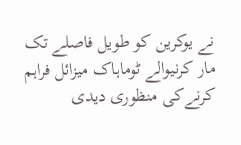نے یوکرین کو طویل فاصلے تک مار کرنیوالے ٹوماہاک میزائل فراہم کرنےکی منظوری دیدی